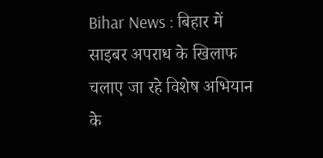Bihar News : बिहार में साइबर अपराध के खिलाफ चलाए जा रहे विशेष अभियान के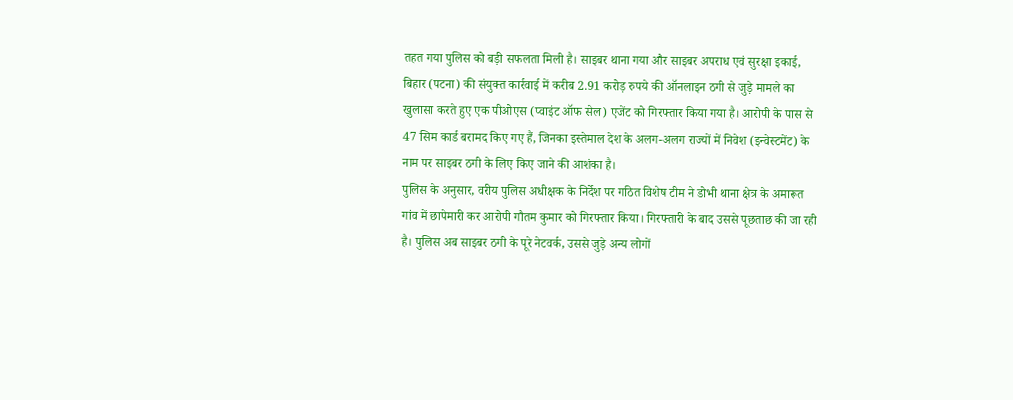तहत गया पुलिस को बड़ी सफलता मिली है। साइबर थाना गया और साइबर अपराध एवं सुरक्षा इकाई, बिहार (पटना) की संयुक्त कार्रवाई में करीब 2.91 करोड़ रुपये की ऑनलाइन ठगी से जुड़े मामले का खुलासा करते हुए एक पीओएस (प्वाइंट ऑफ सेल) एजेंट को गिरफ्तार किया गया है। आरोपी के पास से 47 सिम कार्ड बरामद किए गए हैं, जिनका इस्तेमाल देश के अलग-अलग राज्यों में निवेश (इन्वेस्टमेंट) के नाम पर साइबर ठगी के लिए किए जाने की आशंका है।
पुलिस के अनुसार, वरीय पुलिस अधीक्षक के निर्देश पर गठित विशेष टीम ने डोभी थाना क्षेत्र के अमारूत गांव में छापेमारी कर आरोपी गौतम कुमार को गिरफ्तार किया। गिरफ्तारी के बाद उससे पूछताछ की जा रही है। पुलिस अब साइबर ठगी के पूरे नेटवर्क, उससे जुड़े अन्य लोगों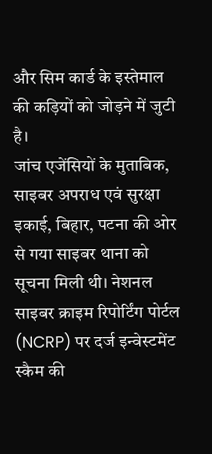और सिम कार्ड के इस्तेमाल की कड़ियों को जोड़ने में जुटी है।
जांच एजेंसियों के मुताबिक, साइबर अपराध एवं सुरक्षा इकाई, बिहार, पटना की ओर से गया साइबर थाना को सूचना मिली थी। नेशनल साइबर क्राइम रिपोर्टिंग पोर्टल (NCRP) पर दर्ज इन्वेस्टमेंट स्कैम की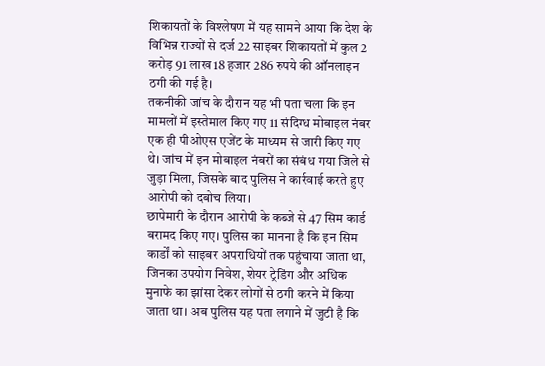शिकायतों के विश्लेषण में यह सामने आया कि देश के विभिन्न राज्यों से दर्ज 22 साइबर शिकायतों में कुल 2 करोड़ 91 लाख 18 हजार 286 रुपये की ऑनलाइन ठगी की गई है।
तकनीकी जांच के दौरान यह भी पता चला कि इन मामलों में इस्तेमाल किए गए 11 संदिग्ध मोबाइल नंबर एक ही पीओएस एजेंट के माध्यम से जारी किए गए थे। जांच में इन मोबाइल नंबरों का संबंध गया जिले से जुड़ा मिला, जिसके बाद पुलिस ने कार्रवाई करते हुए आरोपी को दबोच लिया।
छापेमारी के दौरान आरोपी के कब्जे से 47 सिम कार्ड बरामद किए गए। पुलिस का मानना है कि इन सिम कार्डों को साइबर अपराधियों तक पहुंचाया जाता था, जिनका उपयोग निवेश, शेयर ट्रेडिंग और अधिक मुनाफे का झांसा देकर लोगों से ठगी करने में किया जाता था। अब पुलिस यह पता लगाने में जुटी है कि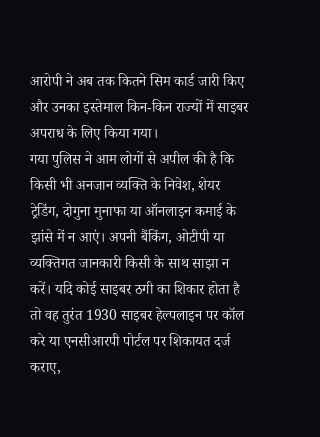आरोपी ने अब तक कितने सिम कार्ड जारी किए और उनका इस्तेमाल किन-किन राज्यों में साइबर अपराध के लिए किया गया।
गया पुलिस ने आम लोगों से अपील की है कि किसी भी अनजान व्यक्ति के निवेश, शेयर ट्रेडिंग, दोगुना मुनाफा या ऑनलाइन कमाई के झांसे में न आएं। अपनी बैंकिंग, ओटीपी या व्यक्तिगत जानकारी किसी के साथ साझा न करें। यदि कोई साइबर ठगी का शिकार होता है तो वह तुरंत 1930 साइबर हेल्पलाइन पर कॉल करे या एनसीआरपी पोर्टल पर शिकायत दर्ज कराए,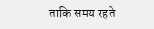ताकि समय रहते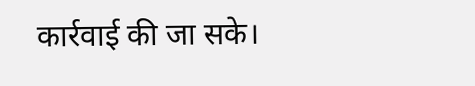कार्रवाई की जा सके।